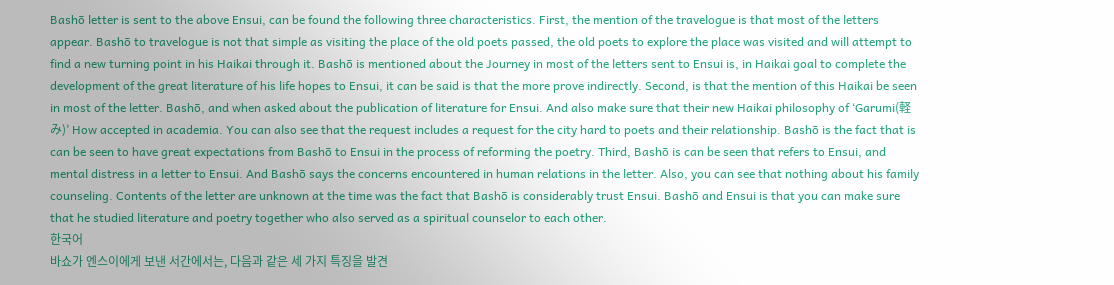Bashō letter is sent to the above Ensui, can be found the following three characteristics. First, the mention of the travelogue is that most of the letters appear. Bashō to travelogue is not that simple as visiting the place of the old poets passed, the old poets to explore the place was visited and will attempt to find a new turning point in his Haikai through it. Bashō is mentioned about the Journey in most of the letters sent to Ensui is, in Haikai goal to complete the development of the great literature of his life hopes to Ensui, it can be said is that the more prove indirectly. Second, is that the mention of this Haikai be seen in most of the letter. Bashō, and when asked about the publication of literature for Ensui. And also make sure that their new Haikai philosophy of ‘Garumi(軽み)’ How accepted in academia. You can also see that the request includes a request for the city hard to poets and their relationship. Bashō is the fact that is can be seen to have great expectations from Bashō to Ensui in the process of reforming the poetry. Third, Bashō is can be seen that refers to Ensui, and mental distress in a letter to Ensui. And Bashō says the concerns encountered in human relations in the letter. Also, you can see that nothing about his family counseling. Contents of the letter are unknown at the time was the fact that Bashō is considerably trust Ensui. Bashō and Ensui is that you can make sure that he studied literature and poetry together who also served as a spiritual counselor to each other.
한국어
바쇼가 엔스이에게 보낸 서간에서는, 다음과 같은 세 가지 특징을 발견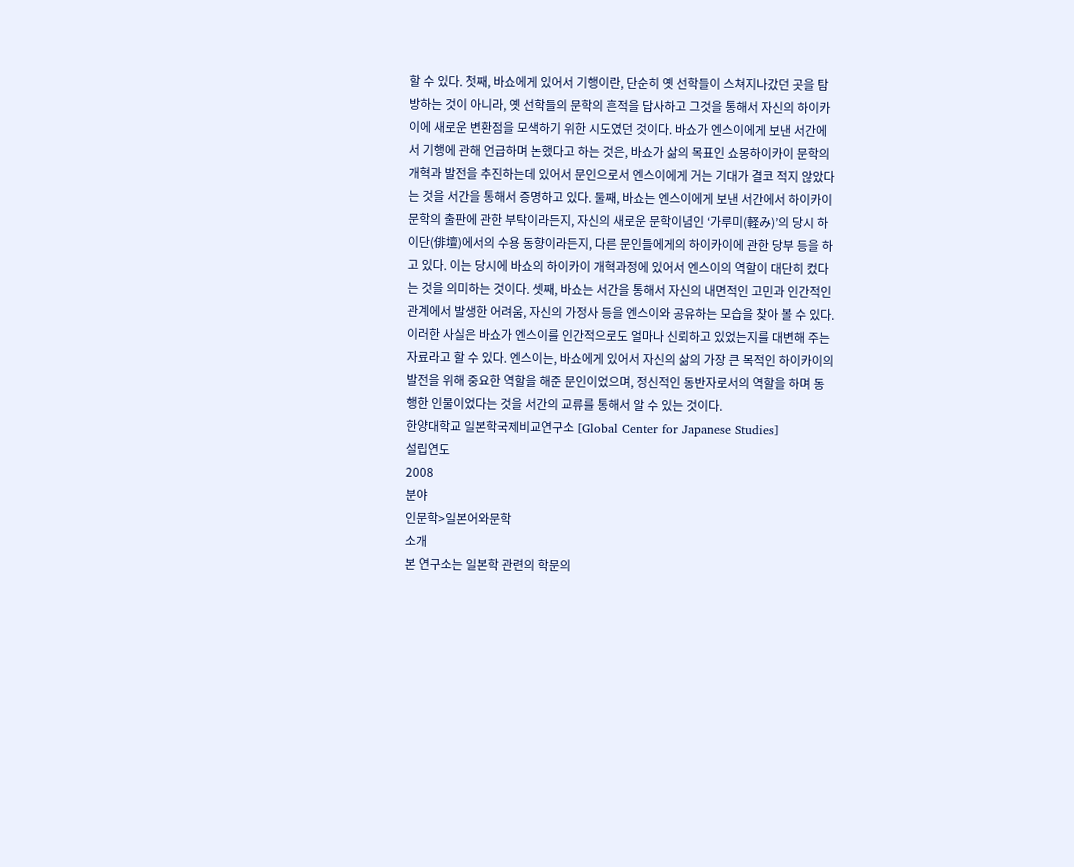할 수 있다. 첫째, 바쇼에게 있어서 기행이란, 단순히 옛 선학들이 스쳐지나갔던 곳을 탐방하는 것이 아니라, 옛 선학들의 문학의 흔적을 답사하고 그것을 통해서 자신의 하이카이에 새로운 변환점을 모색하기 위한 시도였던 것이다. 바쇼가 엔스이에게 보낸 서간에서 기행에 관해 언급하며 논했다고 하는 것은, 바쇼가 삶의 목표인 쇼몽하이카이 문학의 개혁과 발전을 추진하는데 있어서 문인으로서 엔스이에게 거는 기대가 결코 적지 않았다는 것을 서간을 통해서 증명하고 있다. 둘째, 바쇼는 엔스이에게 보낸 서간에서 하이카이 문학의 출판에 관한 부탁이라든지, 자신의 새로운 문학이념인 ‘가루미(軽み)’의 당시 하이단(俳壇)에서의 수용 동향이라든지, 다른 문인들에게의 하이카이에 관한 당부 등을 하고 있다. 이는 당시에 바쇼의 하이카이 개혁과정에 있어서 엔스이의 역할이 대단히 컸다는 것을 의미하는 것이다. 셋째, 바쇼는 서간을 통해서 자신의 내면적인 고민과 인간적인 관계에서 발생한 어려움, 자신의 가정사 등을 엔스이와 공유하는 모습을 찾아 볼 수 있다. 이러한 사실은 바쇼가 엔스이를 인간적으로도 얼마나 신뢰하고 있었는지를 대변해 주는 자료라고 할 수 있다. 엔스이는, 바쇼에게 있어서 자신의 삶의 가장 큰 목적인 하이카이의 발전을 위해 중요한 역할을 해준 문인이었으며, 정신적인 동반자로서의 역할을 하며 동행한 인물이었다는 것을 서간의 교류를 통해서 알 수 있는 것이다.
한양대학교 일본학국제비교연구소 [Global Center for Japanese Studies]
설립연도
2008
분야
인문학>일본어와문학
소개
본 연구소는 일본학 관련의 학문의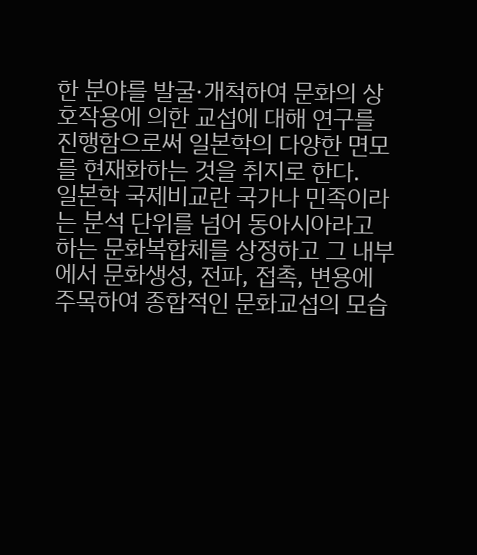한 분야를 발굴·개척하여 문화의 상호작용에 의한 교섭에 대해 연구를 진행함으로써 일본학의 다양한 면모를 현재화하는 것을 취지로 한다.
일본학 국제비교란 국가나 민족이라는 분석 단위를 넘어 동아시아라고 하는 문화복합체를 상정하고 그 내부에서 문화생성, 전파, 접촉, 변용에 주목하여 종합적인 문화교섭의 모습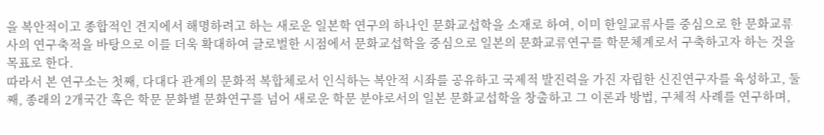을 복안적이고 종합적인 견지에서 해명하려고 하는 새로운 일본학 연구의 하나인 문화교섭학을 소재로 하여, 이미 한일교류사를 중심으로 한 문화교류사의 연구축적을 바탕으로 이를 더욱 확대하여 글로벌한 시점에서 문화교섭학을 중심으로 일본의 문화교류연구를 학문체계로서 구축하고자 하는 것을 목표로 한다.
따라서 본 연구소는 첫째, 다대다 관계의 문화적 복합체로서 인식하는 복안적 시좌를 공유하고 국제적 발진력을 가진 자립한 신진연구자를 육성하고, 둘째, 종래의 2개국간 혹은 학문 문화별 문화연구를 넘어 새로운 학문 분야로서의 일본 문화교섭학을 창출하고 그 이론과 방법, 구체적 사례를 연구하며,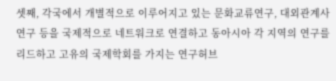셋째, 각국에서 개별적으로 이루어지고 있는 문화교류연구, 대외관계사 연구 등을 국제적으로 네트워크로 연결하고 동아시아 각 지역의 연구를 리드하고 고유의 국제학회를 가지는 연구허브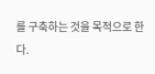를 구축하는 것을 목적으로 한다.